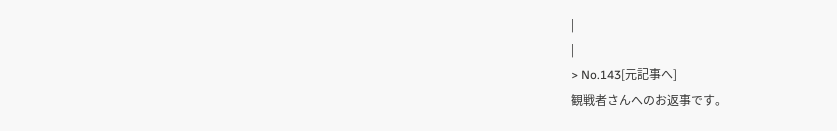|
|
> No.143[元記事へ]
観戦者さんへのお返事です。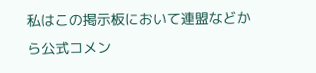私はこの掲示板において連盟などから公式コメン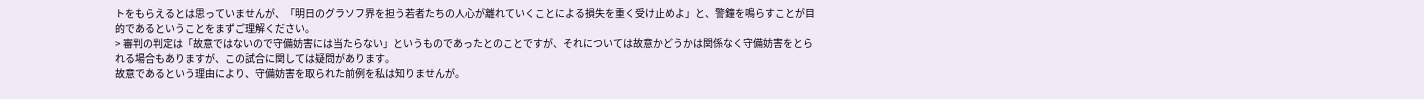トをもらえるとは思っていませんが、「明日のグラソフ界を担う若者たちの人心が離れていくことによる損失を重く受け止めよ」と、警鐘を鳴らすことが目的であるということをまずご理解ください。
> 審判の判定は「故意ではないので守備妨害には当たらない」というものであったとのことですが、それについては故意かどうかは関係なく守備妨害をとられる場合もありますが、この試合に関しては疑問があります。
故意であるという理由により、守備妨害を取られた前例を私は知りませんが。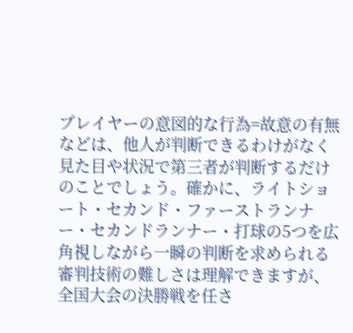プレイヤーの意図的な行為=故意の有無などは、他人が判断できるわけがなく見た目や状況で第三者が判断するだけのことでしょう。確かに、ライトショート・セカンド・ファーストランナー・セカンドランナー・打球の5つを広角視しながら一瞬の判断を求められる審判技術の難しさは理解できますが、全国大会の決勝戦を任さ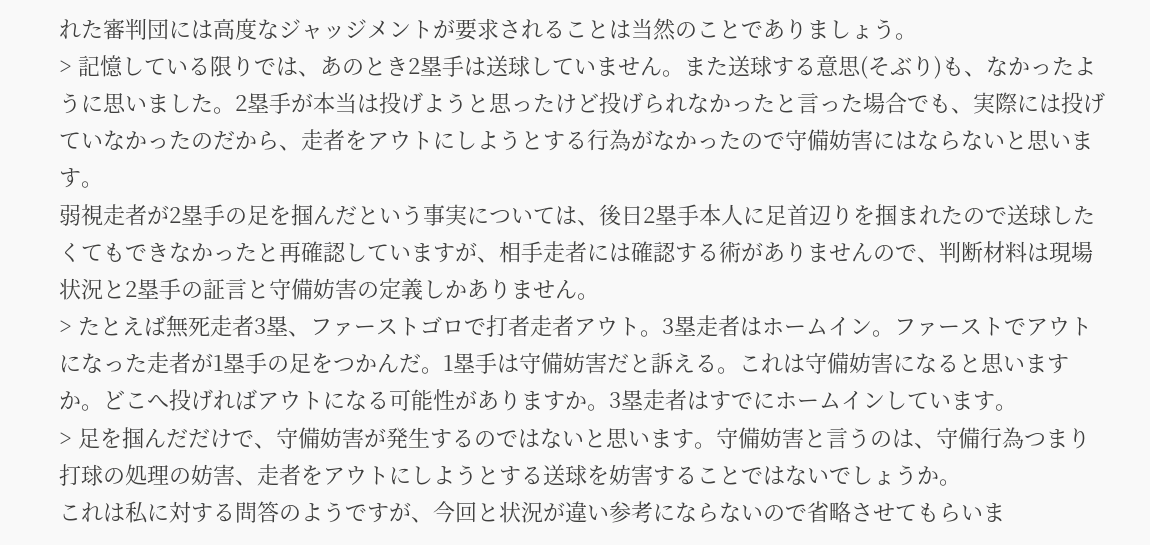れた審判団には高度なジャッジメントが要求されることは当然のことでありましょう。
> 記憶している限りでは、あのとき2塁手は送球していません。また送球する意思(そぶり)も、なかったように思いました。2塁手が本当は投げようと思ったけど投げられなかったと言った場合でも、実際には投げていなかったのだから、走者をアウトにしようとする行為がなかったので守備妨害にはならないと思います。
弱視走者が2塁手の足を掴んだという事実については、後日2塁手本人に足首辺りを掴まれたので送球したくてもできなかったと再確認していますが、相手走者には確認する術がありませんので、判断材料は現場状況と2塁手の証言と守備妨害の定義しかありません。
> たとえば無死走者3塁、ファーストゴロで打者走者アウト。3塁走者はホームイン。ファーストでアウトになった走者が1塁手の足をつかんだ。1塁手は守備妨害だと訴える。これは守備妨害になると思いますか。どこへ投げればアウトになる可能性がありますか。3塁走者はすでにホームインしています。
> 足を掴んだだけで、守備妨害が発生するのではないと思います。守備妨害と言うのは、守備行為つまり打球の処理の妨害、走者をアウトにしようとする送球を妨害することではないでしょうか。
これは私に対する問答のようですが、今回と状況が違い参考にならないので省略させてもらいま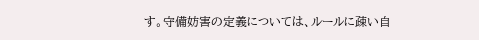す。守備妨害の定義については、ルールに疎い自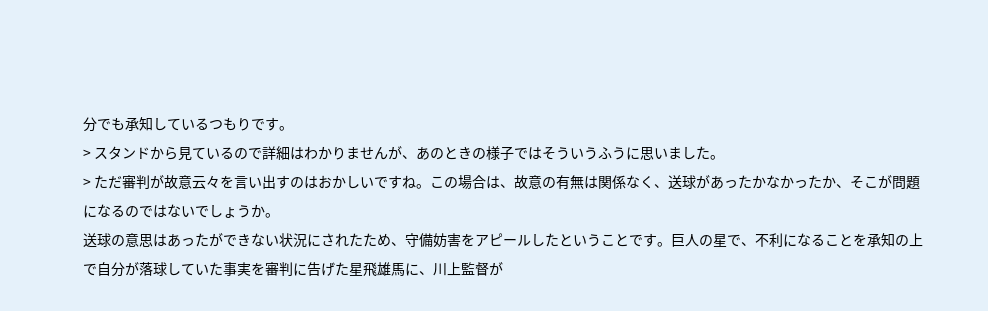分でも承知しているつもりです。
> スタンドから見ているので詳細はわかりませんが、あのときの様子ではそういうふうに思いました。
> ただ審判が故意云々を言い出すのはおかしいですね。この場合は、故意の有無は関係なく、送球があったかなかったか、そこが問題になるのではないでしょうか。
送球の意思はあったができない状況にされたため、守備妨害をアピールしたということです。巨人の星で、不利になることを承知の上で自分が落球していた事実を審判に告げた星飛雄馬に、川上監督が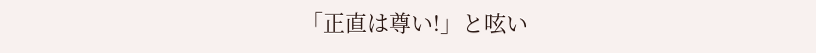「正直は尊い!」と呟い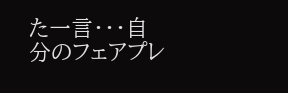た一言・・・自分のフェアプレ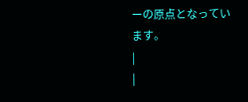ーの原点となっています。
|
|